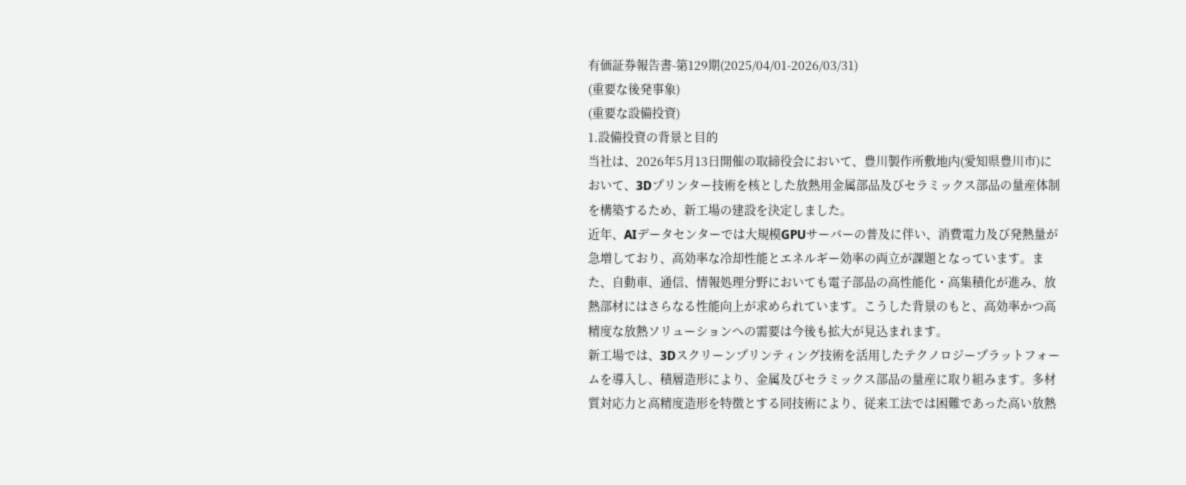有価証券報告書-第129期(2025/04/01-2026/03/31)
(重要な後発事象)
(重要な設備投資)
1.設備投資の背景と目的
当社は、2026年5月13日開催の取締役会において、豊川製作所敷地内(愛知県豊川市)において、3Dプリンター技術を核とした放熱用金属部品及びセラミックス部品の量産体制を構築するため、新工場の建設を決定しました。
近年、AIデータセンターでは大規模GPUサーバーの普及に伴い、消費電力及び発熱量が急増しており、高効率な冷却性能とエネルギー効率の両立が課題となっています。また、自動車、通信、情報処理分野においても電子部品の高性能化・高集積化が進み、放熱部材にはさらなる性能向上が求められています。こうした背景のもと、高効率かつ高精度な放熱ソリューションへの需要は今後も拡大が見込まれます。
新工場では、3Dスクリーンプリンティング技術を活用したテクノロジープラットフォームを導入し、積層造形により、金属及びセラミックス部品の量産に取り組みます。多材質対応力と高精度造形を特徴とする同技術により、従来工法では困難であった高い放熱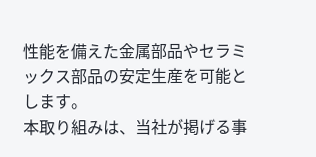性能を備えた金属部品やセラミックス部品の安定生産を可能とします。
本取り組みは、当社が掲げる事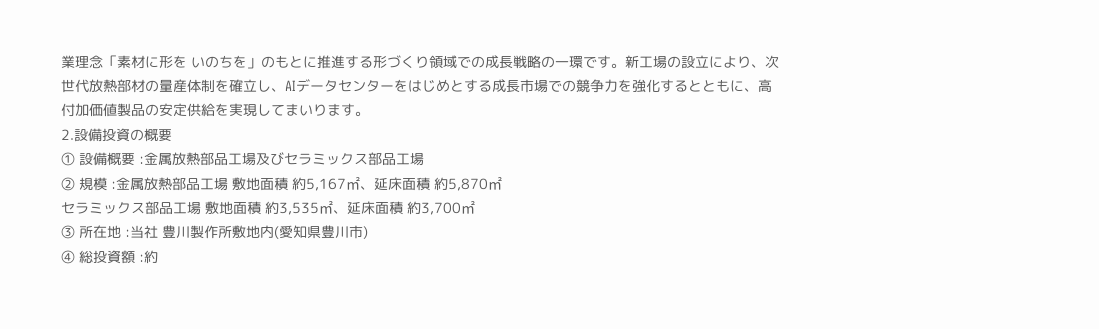業理念「素材に形を いのちを」のもとに推進する形づくり領域での成長戦略の一環です。新工場の設立により、次世代放熱部材の量産体制を確立し、AIデータセンターをはじめとする成長市場での競争力を強化するとともに、高付加価値製品の安定供給を実現してまいります。
2.設備投資の概要
① 設備概要 :金属放熱部品工場及びセラミックス部品工場
② 規模 :金属放熱部品工場 敷地面積 約5,167㎡、延床面積 約5,870㎡
セラミックス部品工場 敷地面積 約3,535㎡、延床面積 約3,700㎡
③ 所在地 :当社 豊川製作所敷地内(愛知県豊川市)
④ 総投資額 :約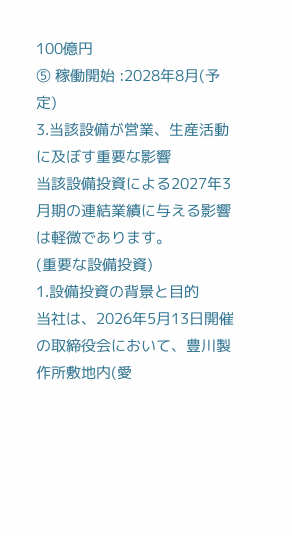100億円
⑤ 稼働開始 :2028年8月(予定)
3.当該設備が営業、生産活動に及ぼす重要な影響
当該設備投資による2027年3月期の連結業績に与える影響は軽微であります。
(重要な設備投資)
1.設備投資の背景と目的
当社は、2026年5月13日開催の取締役会において、豊川製作所敷地内(愛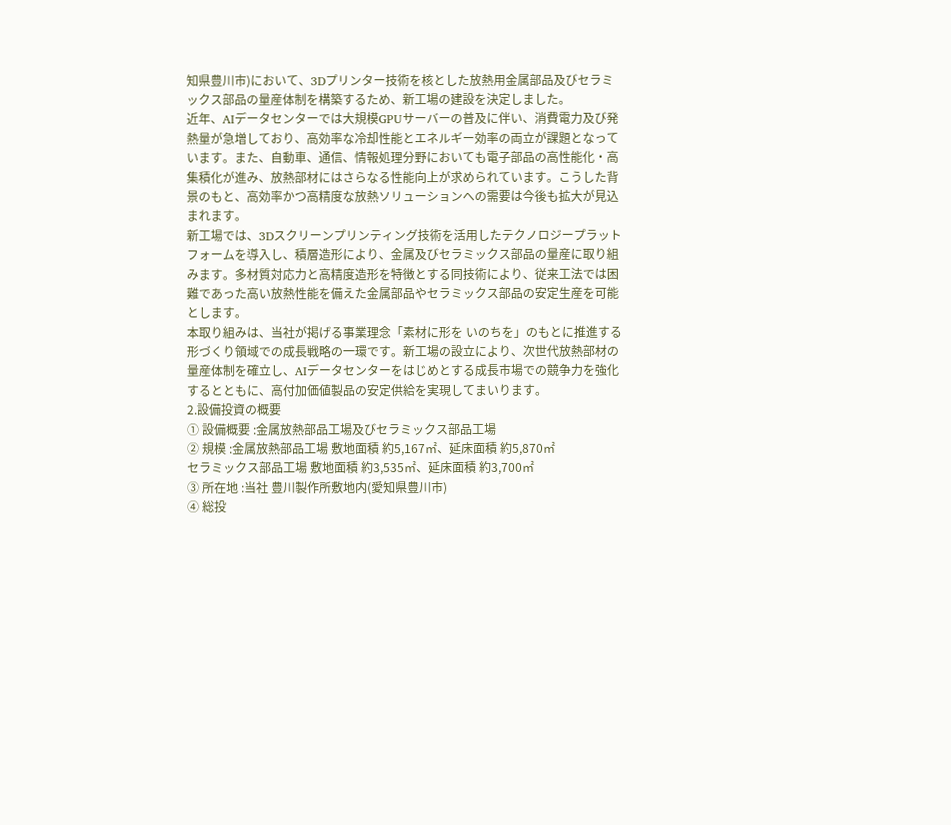知県豊川市)において、3Dプリンター技術を核とした放熱用金属部品及びセラミックス部品の量産体制を構築するため、新工場の建設を決定しました。
近年、AIデータセンターでは大規模GPUサーバーの普及に伴い、消費電力及び発熱量が急増しており、高効率な冷却性能とエネルギー効率の両立が課題となっています。また、自動車、通信、情報処理分野においても電子部品の高性能化・高集積化が進み、放熱部材にはさらなる性能向上が求められています。こうした背景のもと、高効率かつ高精度な放熱ソリューションへの需要は今後も拡大が見込まれます。
新工場では、3Dスクリーンプリンティング技術を活用したテクノロジープラットフォームを導入し、積層造形により、金属及びセラミックス部品の量産に取り組みます。多材質対応力と高精度造形を特徴とする同技術により、従来工法では困難であった高い放熱性能を備えた金属部品やセラミックス部品の安定生産を可能とします。
本取り組みは、当社が掲げる事業理念「素材に形を いのちを」のもとに推進する形づくり領域での成長戦略の一環です。新工場の設立により、次世代放熱部材の量産体制を確立し、AIデータセンターをはじめとする成長市場での競争力を強化するとともに、高付加価値製品の安定供給を実現してまいります。
2.設備投資の概要
① 設備概要 :金属放熱部品工場及びセラミックス部品工場
② 規模 :金属放熱部品工場 敷地面積 約5,167㎡、延床面積 約5,870㎡
セラミックス部品工場 敷地面積 約3,535㎡、延床面積 約3,700㎡
③ 所在地 :当社 豊川製作所敷地内(愛知県豊川市)
④ 総投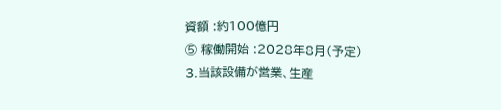資額 :約100億円
⑤ 稼働開始 :2028年8月(予定)
3.当該設備が営業、生産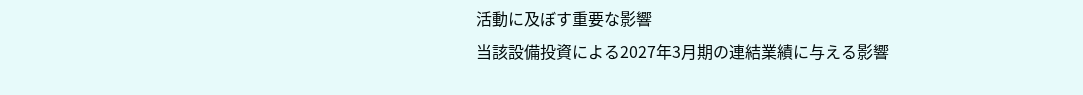活動に及ぼす重要な影響
当該設備投資による2027年3月期の連結業績に与える影響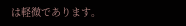は軽微であります。